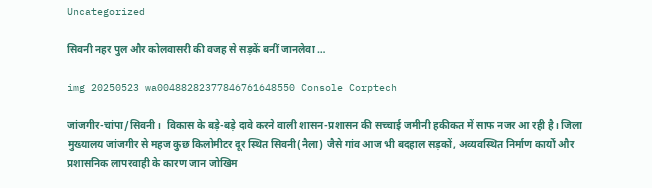Uncategorized

सिवनी नहर पुल और कोलवासरी की वजह से सड़कें बनीं जानलेवा …

img 20250523 wa00488282377846761648550 Console Corptech

जांजगीर-चांपा/सिवनी।  विकास के बड़े-बड़े दावे करने वाली शासन-प्रशासन की सच्चाई जमीनी हकीकत में साफ नजर आ रही है। जिला मुख्यालय जांजगीर से महज कुछ किलोमीटर दूर स्थित सिवनी(नैला) जैसे गांव आज भी बदहाल सड़कों, अव्यवस्थित निर्माण कार्यों और प्रशासनिक लापरवाही के कारण जान जोखिम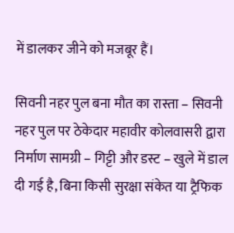में डालकर जीने को मजबूर हैं।

सिवनी नहर पुल बना मौत का रास्ता – सिवनी नहर पुल पर ठेकेदार महावीर कोलवासरी द्वारा निर्माण सामग्री – गिट्टी और डस्ट – खुले में डाल दी गई है, बिना किसी सुरक्षा संकेत या ट्रैफिक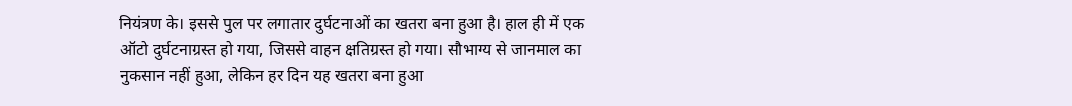नियंत्रण के। इससे पुल पर लगातार दुर्घटनाओं का खतरा बना हुआ है। हाल ही में एक ऑटो दुर्घटनाग्रस्त हो गया, जिससे वाहन क्षतिग्रस्त हो गया। सौभाग्य से जानमाल का नुकसान नहीं हुआ, लेकिन हर दिन यह खतरा बना हुआ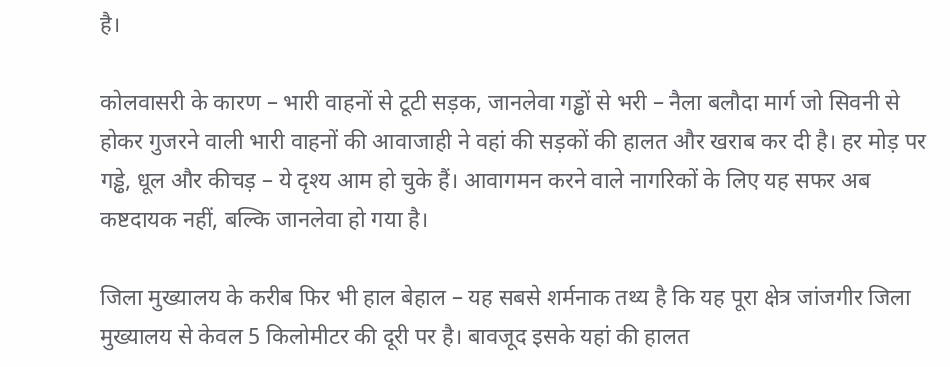है।

कोलवासरी के कारण – भारी वाहनों से टूटी सड़क, जानलेवा गड्ढों से भरी – नैला बलौदा मार्ग जो सिवनी से होकर गुजरने वाली भारी वाहनों की आवाजाही ने वहां की सड़कों की हालत और खराब कर दी है। हर मोड़ पर गड्ढे, धूल और कीचड़ – ये दृश्य आम हो चुके हैं। आवागमन करने वाले नागरिकों के लिए यह सफर अब कष्टदायक नहीं, बल्कि जानलेवा हो गया है।

जिला मुख्यालय के करीब फिर भी हाल बेहाल – यह सबसे शर्मनाक तथ्य है कि यह पूरा क्षेत्र जांजगीर जिला मुख्यालय से केवल 5 किलोमीटर की दूरी पर है। बावजूद इसके यहां की हालत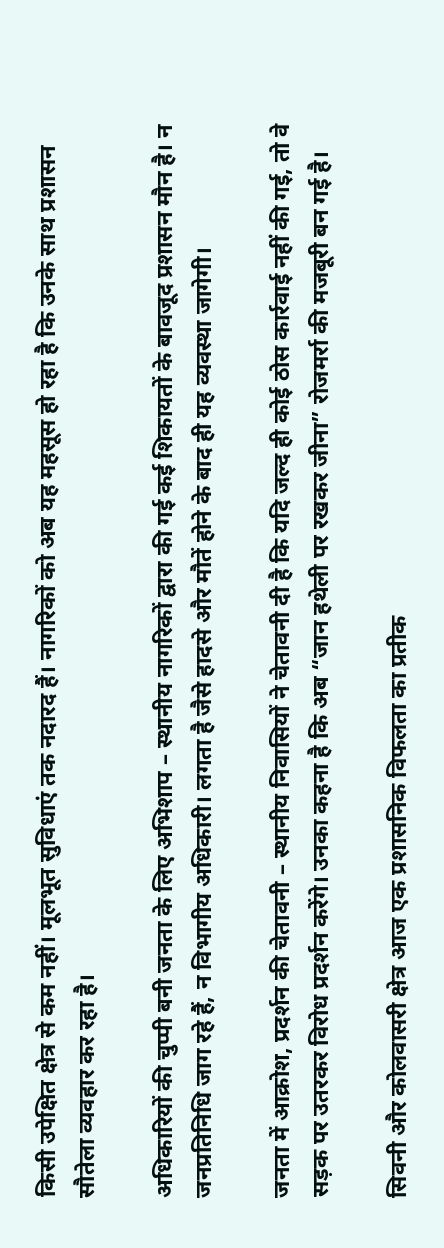किसी उपेक्षित क्षेत्र से कम नहीं। मूलभूत सुविधाएं तक नदारद हैं। नागरिकों को अब यह महसूस हो रहा है कि उनके साथ प्रशासन सौतेला व्यवहार कर रहा है।

अधिकारियों की चुप्पी बनी जनता के लिए अभिशाप – स्थानीय नागरिकों द्वारा की गई कई शिकायतों के बावजूद प्रशासन मौन है। न जनप्रतिनिधि जाग रहे हैं, न विभागीय अधिकारी। लगता है जैसे हादसे और मौतें होने के बाद ही यह व्यवस्था जागेगी।

जनता में आक्रोश, प्रदर्शन की चेतावनी – स्थानीय निवासियों ने चेतावनी दी है कि यदि जल्द ही कोई ठोस कार्रवाई नहीं की गई, तो वे सड़क पर उतरकर विरोध प्रदर्शन करेंगे। उनका कहना है कि अब “जान हथेली पर रखकर जीना” रोजमर्रा की मजबूरी बन गई है।

सिवनी और कोलवासरी क्षेत्र आज एक प्रशासनिक विफलता का प्रतीक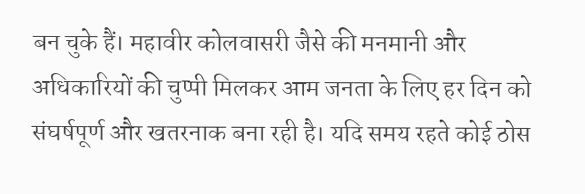बन चुके हैं। महावीर कोलवासरी जैसे की मनमानी और अधिकारियों की चुप्पी मिलकर आम जनता के लिए हर दिन को संघर्षपूर्ण और खतरनाक बना रही है। यदि समय रहते कोई ठोस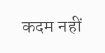कदम नहीं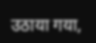उठाया गया,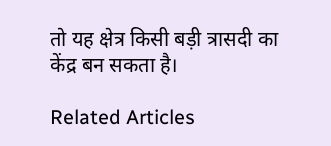तो यह क्षेत्र किसी बड़ी त्रासदी का केंद्र बन सकता है।

Related Articles